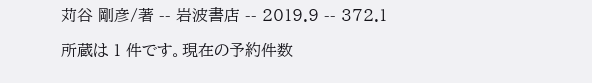苅谷 剛彦/著 -- 岩波書店 -- 2019.9 -- 372.1

所蔵は 1 件です。現在の予約件数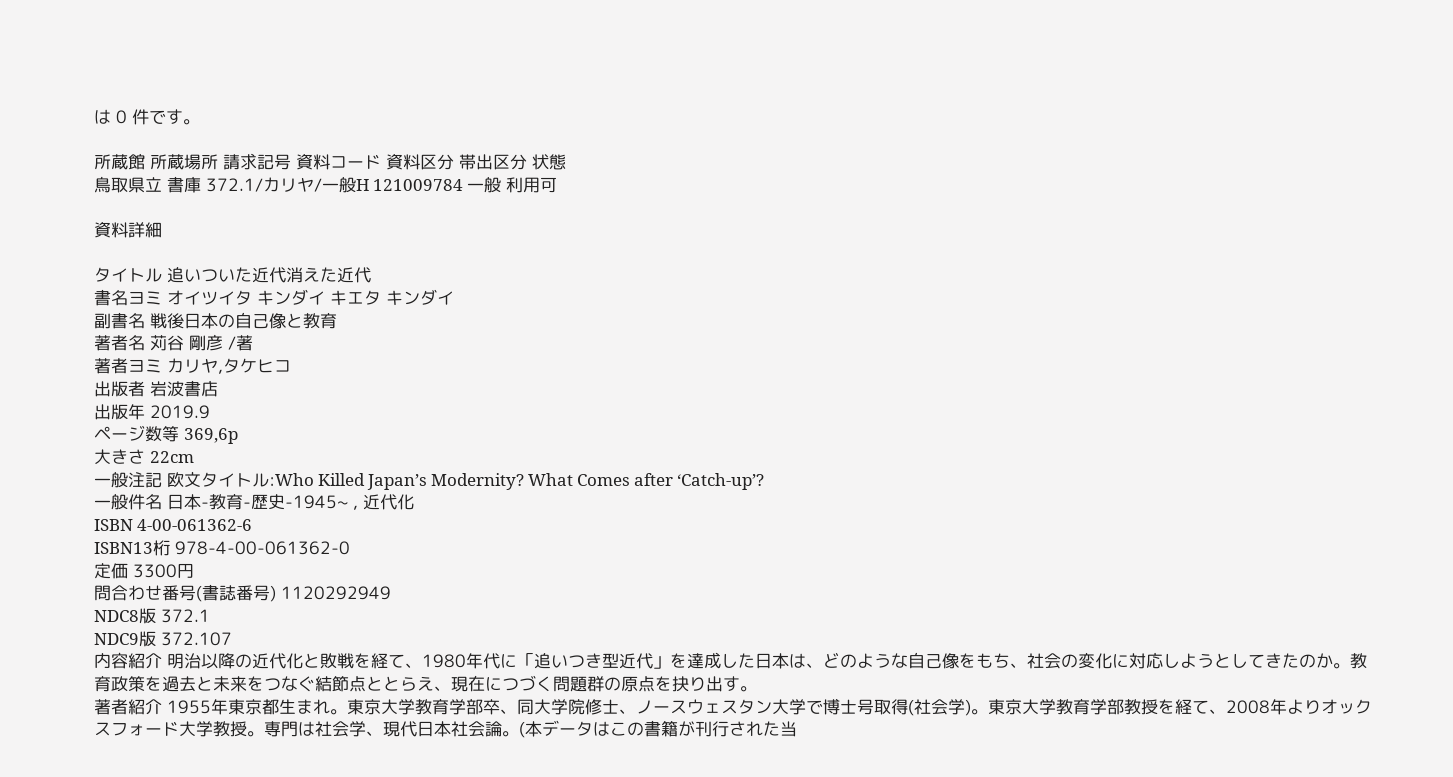は 0 件です。

所蔵館 所蔵場所 請求記号 資料コード 資料区分 帯出区分 状態
鳥取県立 書庫 372.1/カリヤ/一般H 121009784 一般 利用可

資料詳細

タイトル 追いついた近代消えた近代
書名ヨミ オイツイタ キンダイ キエタ キンダイ
副書名 戦後日本の自己像と教育
著者名 苅谷 剛彦 /著
著者ヨミ カリヤ,タケヒコ
出版者 岩波書店
出版年 2019.9
ページ数等 369,6p
大きさ 22cm
一般注記 欧文タイトル:Who Killed Japan’s Modernity? What Comes after ‘Catch‐up’?
一般件名 日本-教育-歴史-1945~ , 近代化
ISBN 4-00-061362-6
ISBN13桁 978-4-00-061362-0
定価 3300円
問合わせ番号(書誌番号) 1120292949
NDC8版 372.1
NDC9版 372.107
内容紹介 明治以降の近代化と敗戦を経て、1980年代に「追いつき型近代」を達成した日本は、どのような自己像をもち、社会の変化に対応しようとしてきたのか。教育政策を過去と未来をつなぐ結節点ととらえ、現在につづく問題群の原点を抉り出す。
著者紹介 1955年東京都生まれ。東京大学教育学部卒、同大学院修士、ノースウェスタン大学で博士号取得(社会学)。東京大学教育学部教授を経て、2008年よりオックスフォード大学教授。専門は社会学、現代日本社会論。(本データはこの書籍が刊行された当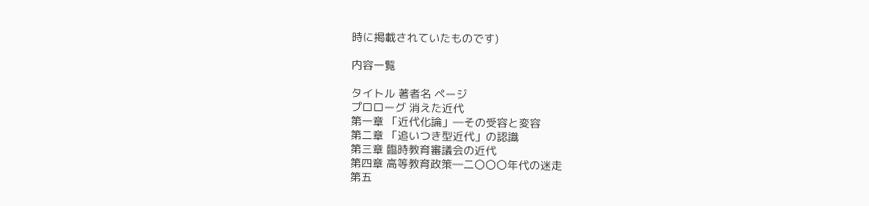時に掲載されていたものです)

内容一覧

タイトル 著者名 ページ
プロローグ 消えた近代
第一章 「近代化論」―その受容と変容
第二章 「追いつき型近代」の認識
第三章 臨時教育審議会の近代
第四章 高等教育政策―二〇〇〇年代の迷走
第五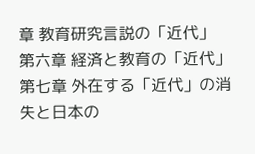章 教育研究言説の「近代」
第六章 経済と教育の「近代」
第七章 外在する「近代」の消失と日本の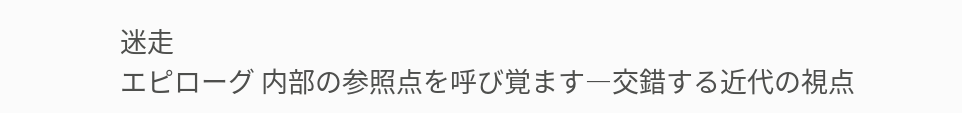迷走
エピローグ 内部の参照点を呼び覚ます―交錯する近代の視点